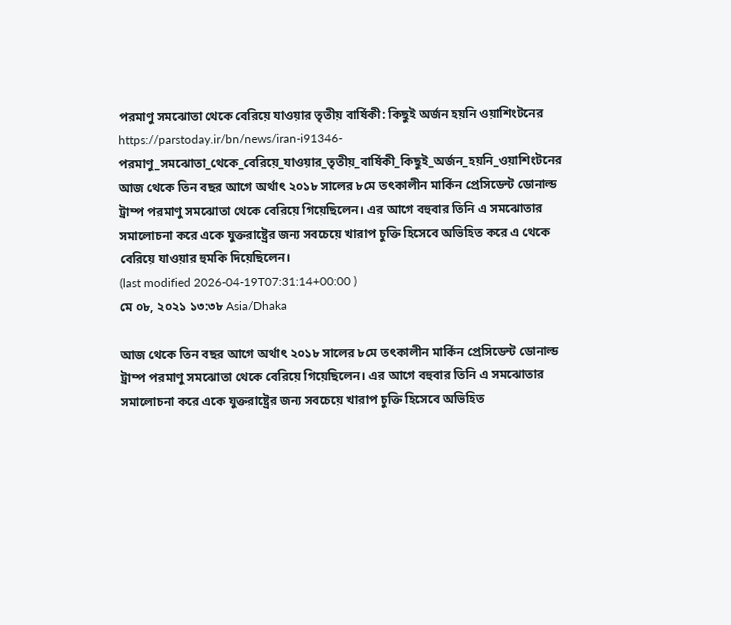পরমাণু সমঝোতা থেকে বেরিয়ে যাওয়ার তৃতীয় বার্ষিকী: কিছুই অর্জন হয়নি ওয়াশিংটনের
https://parstoday.ir/bn/news/iran-i91346-পরমাণু_সমঝোতা_থেকে_বেরিয়ে_যাওয়ার_তৃতীয়_বার্ষিকী_কিছুই_অর্জন_হয়নি_ওয়াশিংটনের
আজ থেকে তিন বছর আগে অর্থাৎ ২০১৮ সালের ৮মে তৎকালীন মার্কিন প্রেসিডেন্ট ডোনাল্ড ট্রাম্প পরমাণু সমঝোতা থেকে বেরিয়ে গিয়েছিলেন। এর আগে বহুবার তিনি এ সমঝোতার সমালোচনা করে একে যুক্তরাষ্ট্রের জন্য সবচেয়ে খারাপ চুক্তি হিসেবে অভিহিত করে এ থেকে বেরিয়ে যাওয়ার হুমকি দিয়েছিলেন।
(last modified 2026-04-19T07:31:14+00:00 )
মে ০৮, ২০২১ ১৩:৩৮ Asia/Dhaka

আজ থেকে তিন বছর আগে অর্থাৎ ২০১৮ সালের ৮মে তৎকালীন মার্কিন প্রেসিডেন্ট ডোনাল্ড ট্রাম্প পরমাণু সমঝোতা থেকে বেরিয়ে গিয়েছিলেন। এর আগে বহুবার তিনি এ সমঝোতার সমালোচনা করে একে যুক্তরাষ্ট্রের জন্য সবচেয়ে খারাপ চুক্তি হিসেবে অভিহিত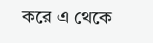করে এ থেকে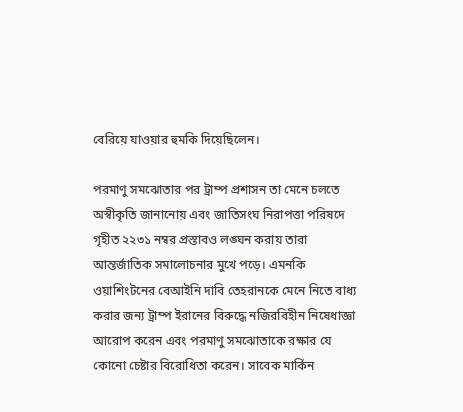বেরিয়ে যাওয়ার হুমকি দিয়েছিলেন।

পরমাণু সমঝোতার পর ট্রাম্প প্রশাসন তা মেনে চলতে অস্বীকৃতি জানানোয় এবং জাতিসংঘ নিরাপত্তা পরিষদে গৃহীত ২২৩১ নম্বর প্রস্তাবও লঙ্ঘন করায় তারা আন্তর্জাতিক সমালোচনার মুখে পড়ে। এমনকি ওয়াশিংটনের বেআইনি দাবি তেহরানকে মেনে নিতে বাধ্য করার জন্য ট্রাম্প ইরানের বিরুদ্ধে নজিরবিহীন নিষেধাজ্ঞা আরোপ করেন এবং পরমাণু সমঝোতাকে রক্ষার যে কোনো চেষ্টার বিরোধিতা করেন। সাবেক মার্কিন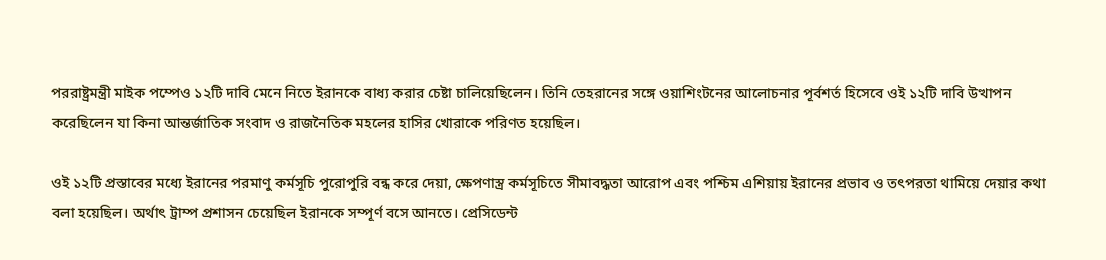পররাষ্ট্রমন্ত্রী মাইক পম্পেও ১২টি দাবি মেনে নিতে ইরানকে বাধ্য করার চেষ্টা চালিয়েছিলেন। তিনি তেহরানের সঙ্গে ওয়াশিংটনের আলোচনার পূর্বশর্ত হিসেবে ওই ১২টি দাবি উত্থাপন করেছিলেন যা কিনা আন্তর্জাতিক সংবাদ ও রাজনৈতিক মহলের হাসির খোরাকে পরিণত হয়েছিল।

ওই ১২টি প্রস্তাবের মধ্যে ইরানের পরমাণু কর্মসূচি পুরোপুরি বন্ধ করে দেয়া, ক্ষেপণাস্ত্র কর্মসূচিতে সীমাবদ্ধতা আরোপ এবং পশ্চিম এশিয়ায় ইরানের প্রভাব ও তৎপরতা থামিয়ে দেয়ার কথা বলা হয়েছিল। অর্থাৎ ট্রাম্প প্রশাসন চেয়েছিল ইরানকে সম্পূর্ণ বসে আনতে। প্রেসিডেন্ট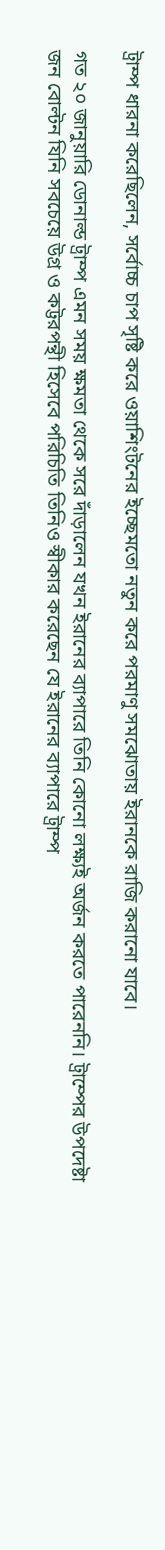ট্রাম্প ধারনা করেছিলেন, সর্বোচ্চ চাপ সৃষ্টি করে ওয়াশিংটনের ইচ্ছেমতো নতুন করে পরমাণু সমঝোতায় ইরানকে রাজি করানো যাবে।

গত ২০ জানুয়ারি ডোনাল্ড ট্রাম্প এমন সময় ক্ষমতা থেকে সরে দাঁড়ালেন যখন ইরানের ব্যাপারে তিনি কোনো লক্ষ্যই অর্জন করতে পারেননি। ট্রাম্পের উপদেষ্টা জন বোল্টন যিনি সবচেয়ে উগ্র ও কট্টরপন্থী হিসেবে পরিচিতি তিনিও স্বীকার করেছেন যে ইরানের ব্যাপারে ট্রাম্প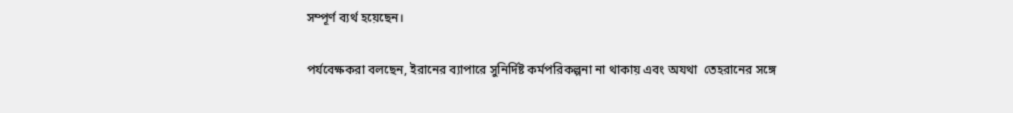সম্পূর্ণ ব্যর্থ হয়েছেন।

পর্যবেক্ষকরা বলছেন, ইরানের ব্যাপারে সুনির্দিষ্ট কর্মপরিকল্পনা না থাকায় এবং অযথা  তেহরানের সঙ্গে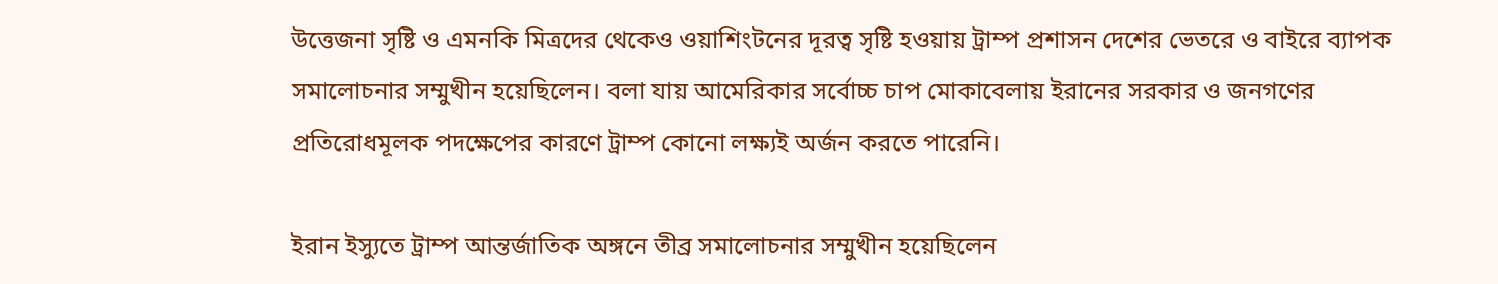উত্তেজনা সৃষ্টি ও এমনকি মিত্রদের থেকেও ওয়াশিংটনের দূরত্ব সৃষ্টি হওয়ায় ট্রাম্প প্রশাসন দেশের ভেতরে ও বাইরে ব্যাপক সমালোচনার সম্মুখীন হয়েছিলেন। বলা যায় আমেরিকার সর্বোচ্চ চাপ মোকাবেলায় ইরানের সরকার ও জনগণের প্রতিরোধমূলক পদক্ষেপের কারণে ট্রাম্প কোনো লক্ষ্যই অর্জন করতে পারেনি।

ইরান ইস্যুতে ট্রাম্প আন্তর্জাতিক অঙ্গনে তীব্র সমালোচনার সম্মুখীন হয়েছিলেন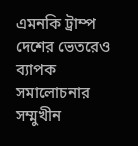এমনকি ট্রাম্প দেশের ভেতরেও ব্যাপক সমালোচনার সম্মুখীন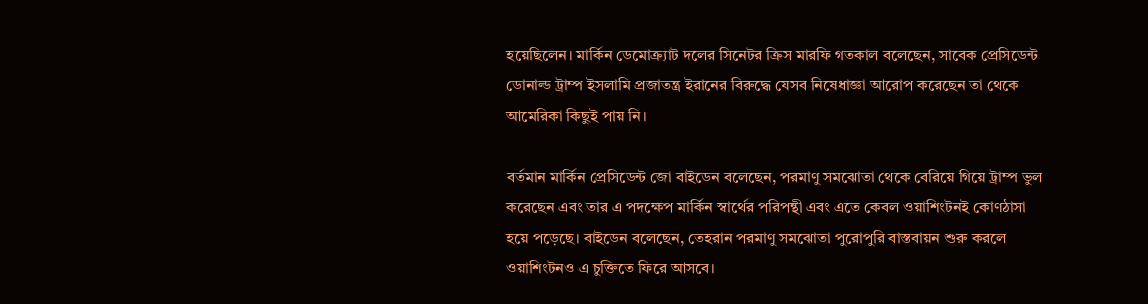হয়েছিলেন। মার্কিন ডেমোক্র্যাট দলের সিনেটর ক্রিস মারফি গতকাল বলেছেন, সাবেক প্রেসিডেন্ট ডোনাল্ড ট্রাম্প ইসলামি প্রজাতন্ত্র ইরানের বিরুদ্ধে যেসব নিষেধাজ্ঞা আরোপ করেছেন তা থেকে আমেরিকা কিছুই পায় নি।

বর্তমান মার্কিন প্রেসিডেন্ট জো বাইডেন বলেছেন, পরমাণু সমঝোতা থেকে বেরিয়ে গিয়ে ট্রাম্প ভুল করেছেন এবং তার এ পদক্ষেপ মার্কিন স্বার্থের পরিপন্থী এবং এতে কেবল ওয়াশিংটনই কোণঠাসা হয়ে পড়েছে। বাইডেন বলেছেন, তেহরান পরমাণু সমঝোতা পুরোপুরি বাস্তবায়ন শুরু করলে ওয়াশিংটনও এ চুক্তিতে ফিরে আসবে।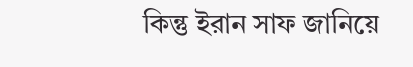কিন্তু ইরান সাফ জানিয়ে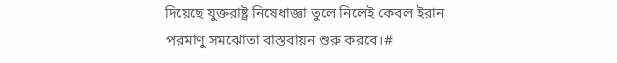দিয়েছে যুক্তরাষ্ট্র নিষেধাজ্ঞা তুলে নিলেই কেবল ইরান পরমাণু সমঝোতা বাস্তবায়ন শুরু করবে।#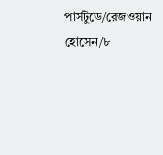পার্সটুডে/রেজওয়ান হোসেন/৮